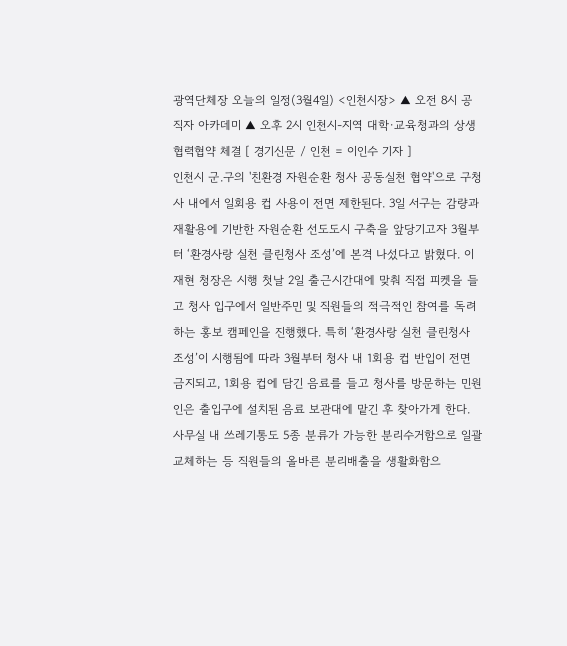광역단체장 오늘의 일정(3월4일) <인천시장> ▲ 오전 8시 공직자 아카데미 ▲ 오후 2시 인천시-지역 대학·교육청과의 상생협력협약 체결 [ 경기신문 / 인천 = 이인수 기자 ]
인천시 군.구의 '친환경 자원순환 청사 공동실천 협약'으로 구청사 내에서 일회용 컵 사용이 전면 제한된다. 3일 서구는 감량과 재활용에 기반한 자원순환 선도도시 구축을 앞당기고자 3월부터 ‘환경사랑 실천 클린청사 조성’에 본격 나섰다고 밝혔다. 이재현 청장은 시행 첫날 2일 출근시간대에 맞춰 직접 피켓을 들고 청사 입구에서 일반주민 및 직원들의 적극적인 참여를 독려하는 홍보 캠페인을 진행했다. 특히 ‘환경사랑 실천 클린청사 조성’이 시행됨에 따라 3월부터 청사 내 1회용 컵 반입이 전면 금지되고, 1회용 컵에 담긴 음료를 들고 청사를 방문하는 민원인은 출입구에 설치된 음료 보관대에 맡긴 후 찾아가게 한다. 사무실 내 쓰레기통도 5종 분류가 가능한 분리수거함으로 일괄 교체하는 등 직원들의 올바른 분리배출을 생활화함으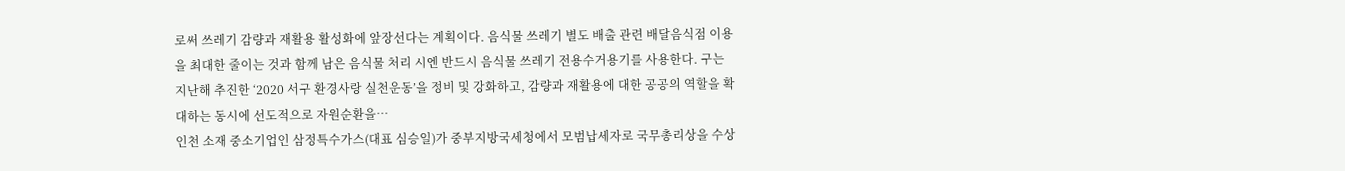로써 쓰레기 감량과 재활용 활성화에 앞장선다는 계획이다. 음식물 쓰레기 별도 배출 관련 배달음식점 이용을 최대한 줄이는 것과 함께 남은 음식물 처리 시엔 반드시 음식물 쓰레기 전용수거용기를 사용한다. 구는 지난해 추진한 ‘2020 서구 환경사랑 실천운동’을 정비 및 강화하고, 감량과 재활용에 대한 공공의 역할을 확대하는 동시에 선도적으로 자원순환을…
인천 소재 중소기업인 삼정특수가스(대표 심승일)가 중부지방국세청에서 모범납세자로 국무총리상을 수상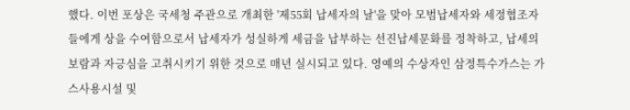했다. 이번 포상은 국세청 주관으로 개최한 '제55회 납세자의 날'을 맞아 모범납세자와 세정협조자들에게 상을 수여함으로서 납세자가 성실하게 세금을 납부하는 선진납세문화를 정착하고, 납세의 보람과 자긍심을 고취시키기 위한 것으로 매년 실시되고 있다. 영예의 수상자인 삼정특수가스는 가스사용시설 및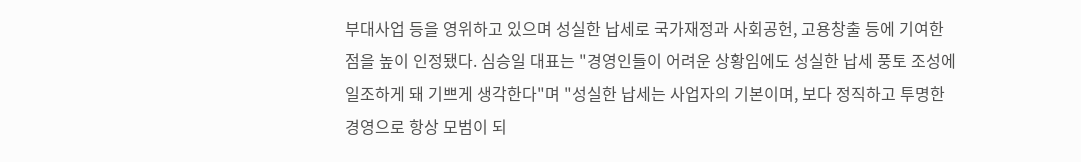부대사업 등을 영위하고 있으며 성실한 납세로 국가재정과 사회공헌, 고용창출 등에 기여한 점을 높이 인정됐다. 심승일 대표는 "경영인들이 어려운 상황임에도 성실한 납세 풍토 조성에 일조하게 돼 기쁘게 생각한다"며 "성실한 납세는 사업자의 기본이며, 보다 정직하고 투명한 경영으로 항상 모범이 되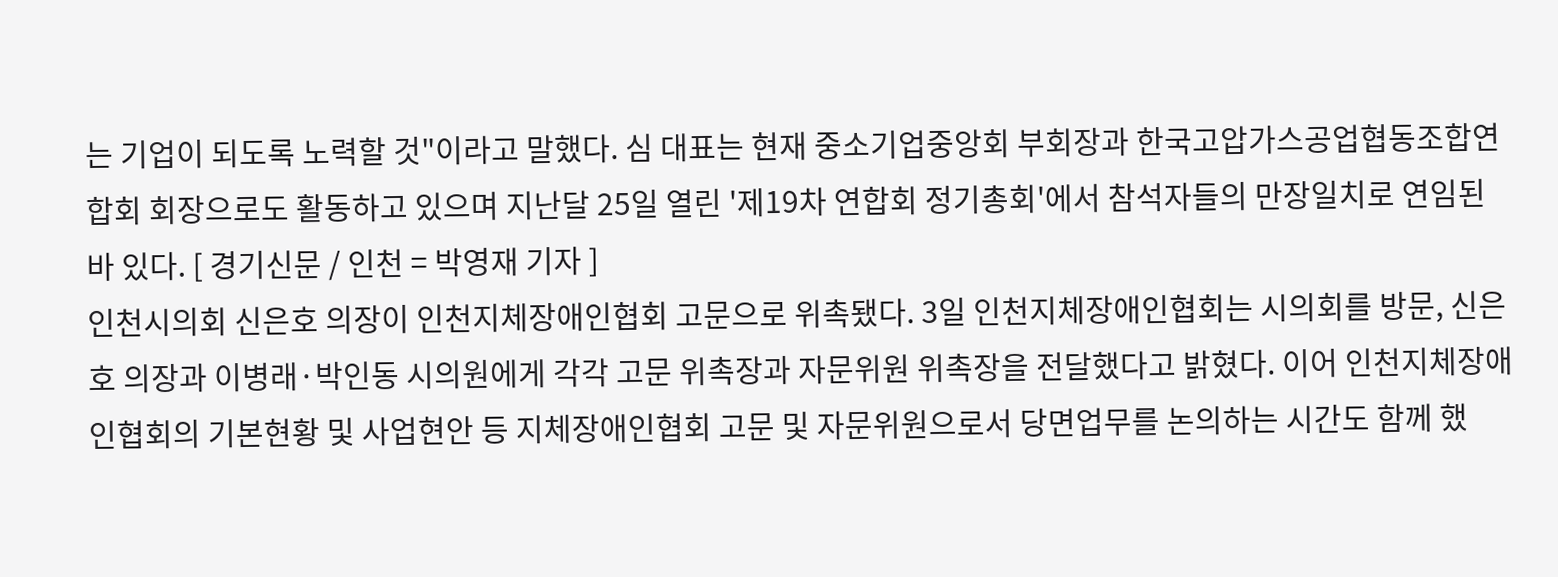는 기업이 되도록 노력할 것"이라고 말했다. 심 대표는 현재 중소기업중앙회 부회장과 한국고압가스공업협동조합연합회 회장으로도 활동하고 있으며 지난달 25일 열린 '제19차 연합회 정기총회'에서 참석자들의 만장일치로 연임된 바 있다. [ 경기신문 / 인천 = 박영재 기자 ]
인천시의회 신은호 의장이 인천지체장애인협회 고문으로 위촉됐다. 3일 인천지체장애인협회는 시의회를 방문, 신은호 의장과 이병래·박인동 시의원에게 각각 고문 위촉장과 자문위원 위촉장을 전달했다고 밝혔다. 이어 인천지체장애인협회의 기본현황 및 사업현안 등 지체장애인협회 고문 및 자문위원으로서 당면업무를 논의하는 시간도 함께 했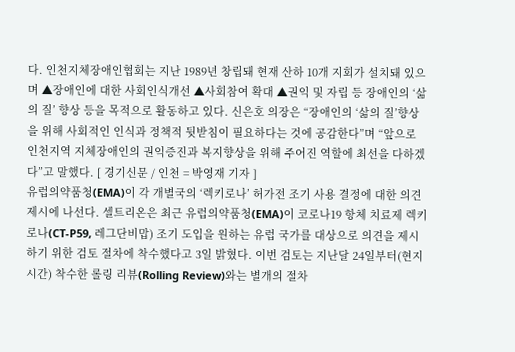다. 인천지체장애인협회는 지난 1989년 창립돼 현재 산하 10개 지회가 설치돼 있으며 ▲장애인에 대한 사회인식개선 ▲사회참여 확대 ▲권익 및 자립 등 장애인의 ‘삶의 질’ 향상 등을 목적으로 활동하고 있다. 신은호 의장은 “장애인의 ‘삶의 질’향상을 위해 사회적인 인식과 정책적 뒷받침이 필요하다는 것에 공감한다”며 “앞으로 인천지역 지체장애인의 권익증진과 복지향상을 위해 주어진 역할에 최선을 다하겠다”고 말했다. [ 경기신문 / 인천 = 박영재 기자 ]
유럽의약품청(EMA)이 각 개별국의 ‘렉키로나’ 허가전 조기 사용 결정에 대한 의견제시에 나선다. 셀트리온은 최근 유럽의약품청(EMA)이 코로나19 항체 치료제 렉키로나(CT-P59, 레그단비맙) 조기 도입을 원하는 유럽 국가를 대상으로 의견을 제시하기 위한 검토 절차에 착수했다고 3일 밝혔다. 이번 검토는 지난달 24일부터(현지시간) 착수한 롤링 리뷰(Rolling Review)와는 별개의 절차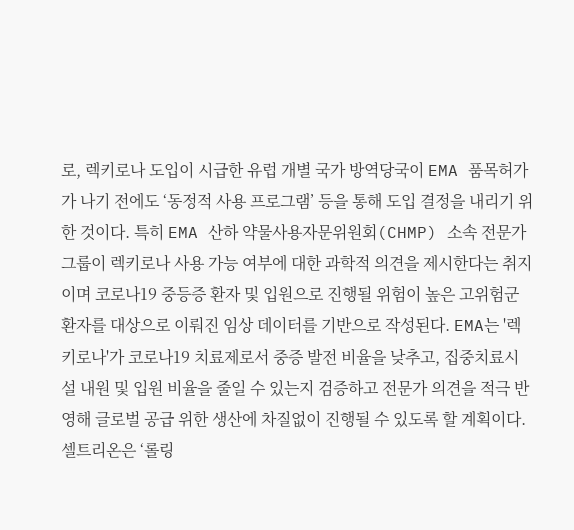로, 렉키로나 도입이 시급한 유럽 개별 국가 방역당국이 EMA 품목허가가 나기 전에도 ‘동정적 사용 프로그램’ 등을 통해 도입 결정을 내리기 위한 것이다. 특히 EMA 산하 약물사용자문위원회(CHMP) 소속 전문가 그룹이 렉키로나 사용 가능 여부에 대한 과학적 의견을 제시한다는 취지이며 코로나19 중등증 환자 및 입원으로 진행될 위험이 높은 고위험군 환자를 대상으로 이뤄진 임상 데이터를 기반으로 작성된다. EMA는 '렉키로나'가 코로나19 치료제로서 중증 발전 비율을 낮추고, 집중치료시설 내원 및 입원 비율을 줄일 수 있는지 검증하고 전문가 의견을 적극 반영해 글로벌 공급 위한 생산에 차질없이 진행될 수 있도록 할 계획이다. 셀트리온은 ‘롤링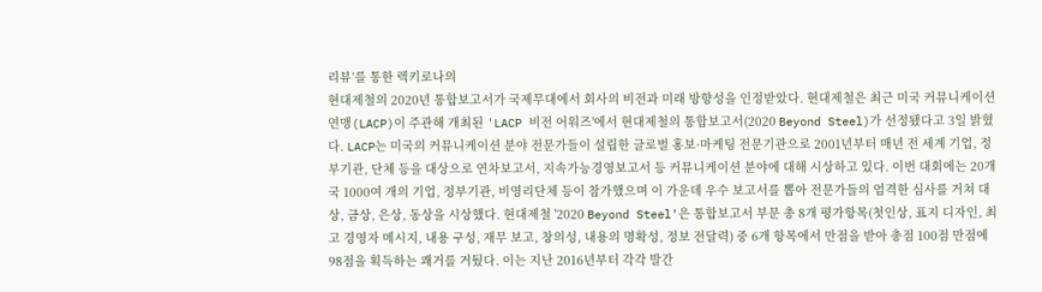리뷰’를 통한 렉키로나의
현대제철의 2020년 통합보고서가 국제무대에서 회사의 비전과 미래 방향성을 인정받았다. 현대제철은 최근 미국 커뮤니케이션 연맹(LACP)이 주관해 개최된 'LACP 비전 어워즈'에서 현대제철의 통합보고서(2020 Beyond Steel)가 선정됐다고 3일 밝혔다. LACP는 미국의 커뮤니케이션 분야 전문가들이 설립한 글로벌 홍보·마케팅 전문기관으로 2001년부터 매년 전 세계 기업, 정부기관, 단체 등을 대상으로 연차보고서, 지속가능경영보고서 등 커뮤니케이션 분야에 대해 시상하고 있다. 이번 대회에는 20개 국 1000여 개의 기업, 정부기관, 비영리단체 등이 참가했으며 이 가운데 우수 보고서를 뽑아 전문가들의 엄격한 심사를 거쳐 대상, 금상, 은상, 동상을 시상했다. 현대제철 '2020 Beyond Steel'은 통합보고서 부문 총 8개 평가항목(첫인상, 표지 디자인, 최고 경영자 메시지, 내용 구성, 재무 보고, 창의성, 내용의 명확성, 정보 전달력) 중 6개 항목에서 만점을 받아 총점 100점 만점에 98점을 획득하는 쾌거를 거뒀다. 이는 지난 2016년부터 각각 발간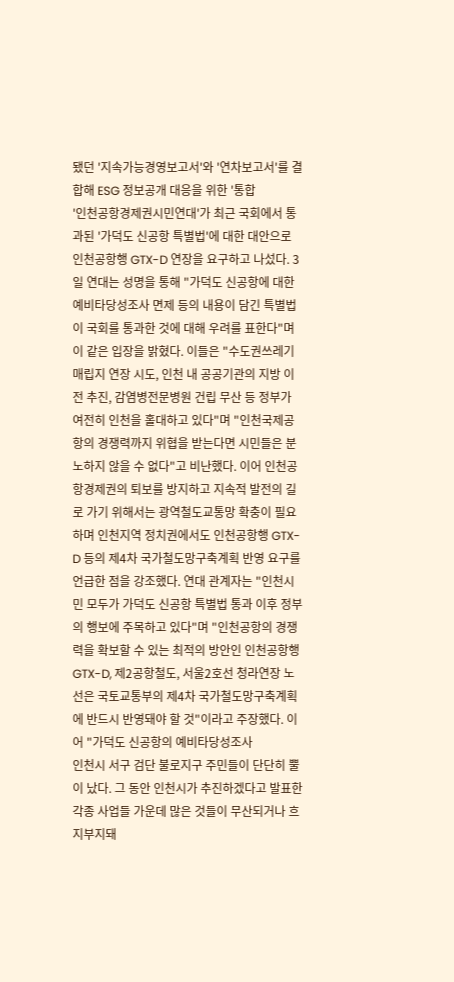됐던 '지속가능경영보고서'와 '연차보고서'를 결합해 ESG 정보공개 대응을 위한 '통합
'인천공항경제권시민연대'가 최근 국회에서 통과된 '가덕도 신공항 특별법'에 대한 대안으로 인천공항행 GTX-D 연장을 요구하고 나섰다. 3일 연대는 성명을 통해 "가덕도 신공항에 대한 예비타당성조사 면제 등의 내용이 담긴 특별법이 국회를 통과한 것에 대해 우려를 표한다"며 이 같은 입장을 밝혔다. 이들은 "수도권쓰레기매립지 연장 시도, 인천 내 공공기관의 지방 이전 추진, 감염병전문병원 건립 무산 등 정부가 여전히 인천을 홀대하고 있다"며 "인천국제공항의 경쟁력까지 위협을 받는다면 시민들은 분노하지 않을 수 없다"고 비난했다. 이어 인천공항경제권의 퇴보를 방지하고 지속적 발전의 길로 가기 위해서는 광역철도교통망 확충이 필요하며 인천지역 정치권에서도 인천공항행 GTX-D 등의 제4차 국가철도망구축계획 반영 요구를 언급한 점을 강조했다. 연대 관계자는 "인천시민 모두가 가덕도 신공항 특별법 통과 이후 정부의 행보에 주목하고 있다"며 "인천공항의 경쟁력을 확보할 수 있는 최적의 방안인 인천공항행 GTX-D, 제2공항철도, 서울2호선 청라연장 노선은 국토교통부의 제4차 국가철도망구축계획에 반드시 반영돼야 할 것"이라고 주장했다. 이어 "가덕도 신공항의 예비타당성조사
인천시 서구 검단 불로지구 주민들이 단단히 뿔이 났다. 그 동안 인천시가 추진하겠다고 발표한 각종 사업들 가운데 많은 것들이 무산되거나 흐지부지돼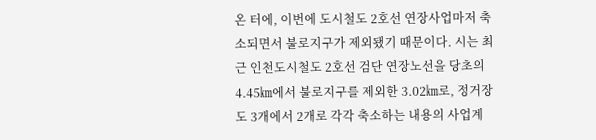온 터에, 이번에 도시철도 2호선 연장사업마저 축소되면서 불로지구가 제외됐기 때문이다. 시는 최근 인천도시철도 2호선 검단 연장노선을 당초의 4.45㎞에서 불로지구를 제외한 3.02㎞로, 정거장도 3개에서 2개로 각각 축소하는 내용의 사업계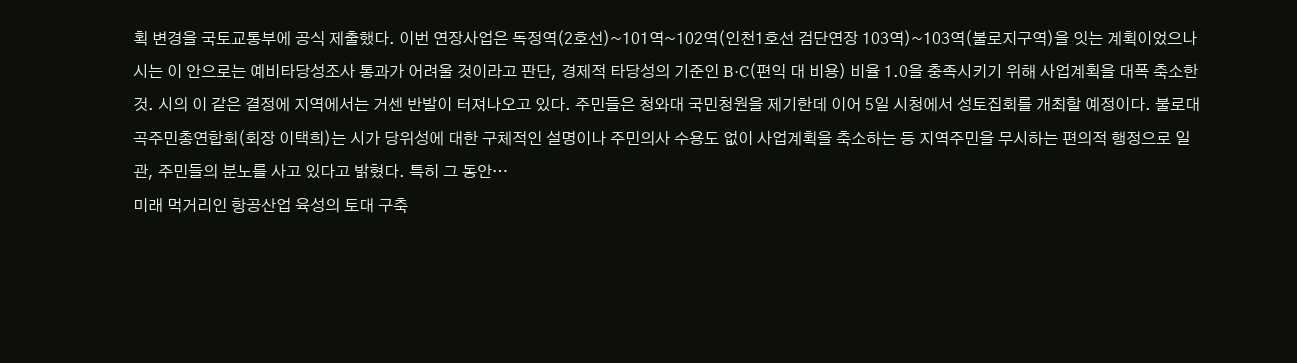획 변경을 국토교통부에 공식 제출했다. 이번 연장사업은 독정역(2호선)~101역~102역(인천1호선 검단연장 103역)~103역(불로지구역)을 잇는 계획이었으나 시는 이 안으로는 예비타당성조사 통과가 어려울 것이라고 판단, 경제적 타당성의 기준인 B·C(편익 대 비용) 비율 1.0을 충족시키기 위해 사업계획을 대폭 축소한 것. 시의 이 같은 결정에 지역에서는 거센 반발이 터져나오고 있다. 주민들은 청와대 국민청원을 제기한데 이어 5일 시청에서 성토집회를 개최할 예정이다. 불로대곡주민총연합회(회장 이택희)는 시가 당위성에 대한 구체적인 설명이나 주민의사 수용도 없이 사업계획을 축소하는 등 지역주민을 무시하는 편의적 행정으로 일관, 주민들의 분노를 사고 있다고 밝혔다. 특히 그 동안…
미래 먹거리인 항공산업 육성의 토대 구축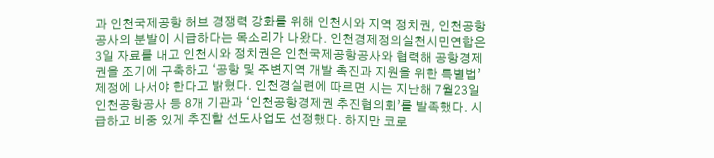과 인천국제공항 허브 경쟁력 강화를 위해 인천시와 지역 정치권, 인천공항공사의 분발이 시급하다는 목소리가 나왔다. 인천경제정의실천시민연합은 3일 자료를 내고 인천시와 정치권은 인천국제공항공사와 협력해 공항경제권을 조기에 구축하고 ‘공항 및 주변지역 개발 촉진과 지원을 위한 특별법’ 제정에 나서야 한다고 밝혔다. 인천경실련에 따르면 시는 지난해 7월23일 인천공항공사 등 8개 기관과 ‘인천공항경제권 추진협의회’를 발족했다. 시급하고 비중 있게 추진할 선도사업도 선정했다. 하지만 코로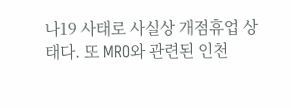나19 사태로 사실상 개점휴업 상태다. 또 MRO와 관련된 인천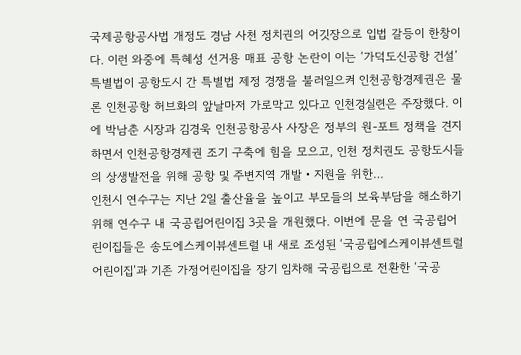국제공항공사법 개정도 경남 사천 정치권의 어깃장으로 입법 갈등이 한창이다. 이런 와중에 특혜성 선거용 매표 공항 논란이 이는 ‘가덕도신공항 건설’ 특별법이 공항도시 간 특별법 제정 경쟁을 불러일으켜 인천공항경제권은 물론 인천공항 허브화의 앞날마저 가로막고 있다고 인천경실련은 주장했다. 이에 박남춘 시장과 김경욱 인천공항공사 사장은 정부의 원-포트 정책을 견지하면서 인천공항경제권 조기 구축에 힘을 모으고, 인천 정치권도 공항도시들의 상생발전을 위해 공항 및 주변지역 개발‧지원을 위한…
인천시 연수구는 지난 2일 출산율을 높이고 부모들의 보육부담을 해소하기 위해 연수구 내 국공립어린이집 3곳을 개원했다. 이번에 문을 연 국공립어린이집들은 송도에스케이뷰센트럴 내 새로 조성된 ‘국공립에스케이뷰센트럴어린이집’과 기존 가정어린이집을 장기 임차해 국공립으로 전환한 ‘국공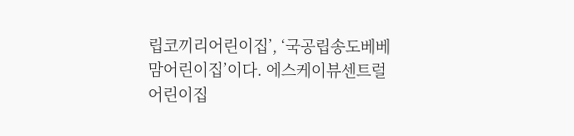립코끼리어린이집’, ‘국공립송도베베맘어린이집’이다. 에스케이뷰센트럴어린이집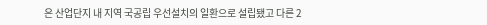은 산업단지 내 지역 국공립 우선설치의 일환으로 설립됐고 다른 2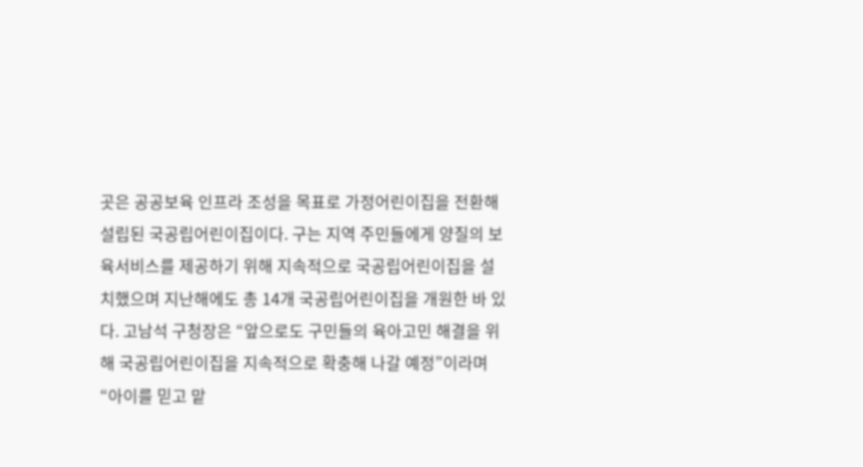곳은 공공보육 인프라 조성을 목표로 가정어린이집을 전환해 설립된 국공립어린이집이다. 구는 지역 주민들에게 양질의 보육서비스를 제공하기 위해 지속적으로 국공립어린이집을 설치했으며 지난해에도 총 14개 국공립어린이집을 개원한 바 있다. 고남석 구청장은 “앞으로도 구민들의 육아고민 해결을 위해 국공립어린이집을 지속적으로 확충해 나갈 예정”이라며 “아이를 믿고 맡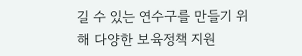길 수 있는 연수구를 만들기 위해 다양한 보육정책 지원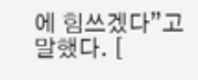에 힘쓰겠다”고 말했다. [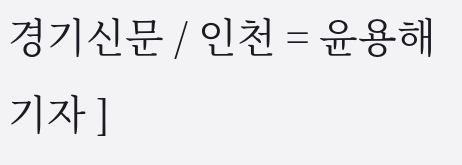경기신문 / 인천 = 윤용해 기자 ]